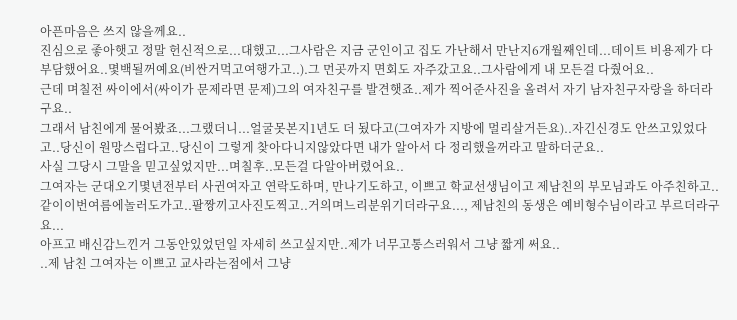아픈마음은 쓰지 않을께요..
진심으로 좋아햇고 정말 헌신적으로...대했고...그사람은 지금 군인이고 집도 가난해서 만난지6개월째인데...데이트 비용제가 다 부담했어요..몇백될꺼예요(비싼거먹고여행가고..).그 먼곳까지 면회도 자주갔고요..그사람에게 내 모든걸 다줬어요..
근데 며칠전 싸이에서(싸이가 문제라면 문제)그의 여자친구를 발견햇죠..제가 찍어준사진을 올려서 자기 남자친구자랑을 하더라구요..
그래서 남친에게 물어봤죠...그랬더니...얼굴못본지1년도 더 됬다고(그여자가 지방에 멀리살거든요)..자긴신경도 안쓰고있었다고..당신이 원망스럽다고..당신이 그렇게 찾아다니지않았다면 내가 알아서 다 정리했을꺼라고 말하더군요..
사실 그당시 그말을 믿고싶었지만...며칠후..모든걸 다알아버렸어요..
그여자는 군대오기몇년전부터 사귄여자고 연락도하며, 만나기도하고, 이쁘고 학교선생님이고 제남친의 부모님과도 아주친하고..같이이번여름에놀러도가고..팔짱끼고사진도찍고..거의며느리분위기더라구요..., 제남친의 동생은 예비형수님이라고 부르더라구요...
아프고 배신감느낀거 그동안있었던일 자세히 쓰고싶지만..제가 너무고통스러워서 그냥 짧게 써요..
..제 남친 그여자는 이쁘고 교사라는점에서 그냥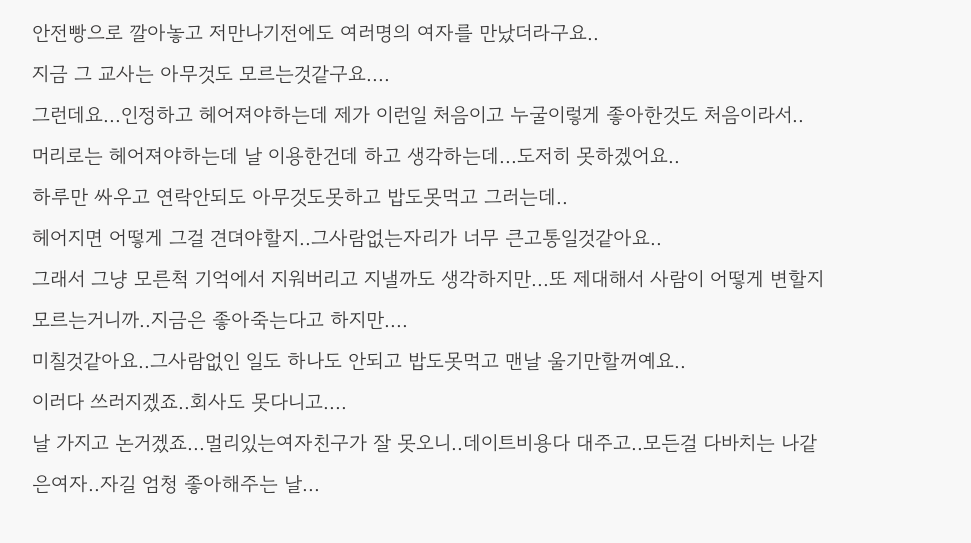안전빵으로 깔아놓고 저만나기전에도 여러명의 여자를 만났더라구요..
지금 그 교사는 아무것도 모르는것같구요....
그런데요...인정하고 헤어져야하는데 제가 이런일 처음이고 누굴이렇게 좋아한것도 처음이라서..
머리로는 헤어져야하는데 날 이용한건데 하고 생각하는데...도저히 못하겠어요..
하루만 싸우고 연락안되도 아무것도못하고 밥도못먹고 그러는데..
헤어지면 어떻게 그걸 견뎌야할지..그사람없는자리가 너무 큰고통일것같아요..
그래서 그냥 모른척 기억에서 지워버리고 지낼까도 생각하지만...또 제대해서 사람이 어떻게 변할지모르는거니까..지금은 좋아죽는다고 하지만....
미칠것같아요..그사람없인 일도 하나도 안되고 밥도못먹고 맨날 울기만할꺼예요..
이러다 쓰러지겠죠..회사도 못다니고....
날 가지고 논거겠죠...멀리있는여자친구가 잘 못오니..데이트비용다 대주고..모든걸 다바치는 나같은여자..자길 엄청 좋아해주는 날...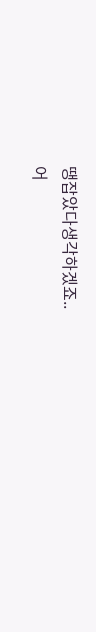땡잡았다생각하겠죠..
어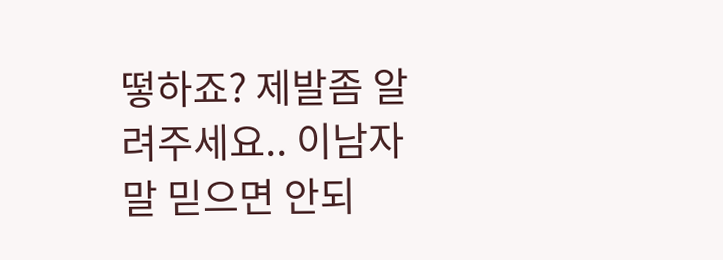떻하죠? 제발좀 알려주세요.. 이남자 말 믿으면 안되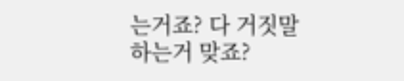는거죠? 다 거짓말하는거 맞죠?